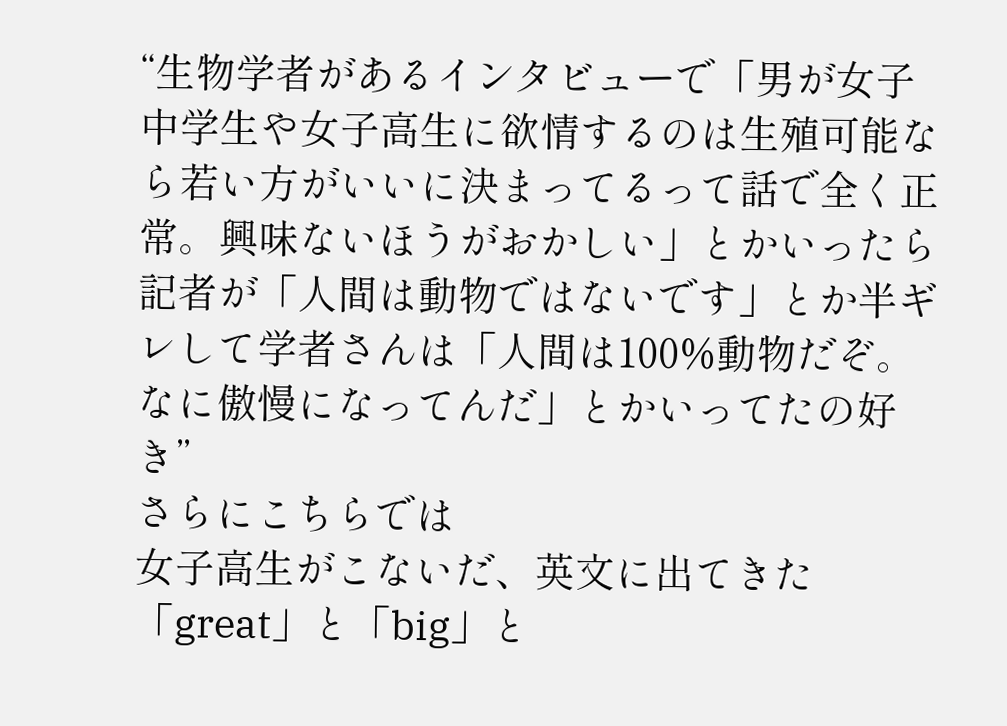“生物学者があるインタビューで「男が女子中学生や女子高生に欲情するのは生殖可能なら若い方がいいに決まってるって話で全く正常。興味ないほうがおかしい」とかいったら記者が「人間は動物ではないです」とか半ギレして学者さんは「人間は100%動物だぞ。なに傲慢になってんだ」とかいってたの好き”
さらにこちらでは
女子高生がこないだ、英文に出てきた「great」と「big」と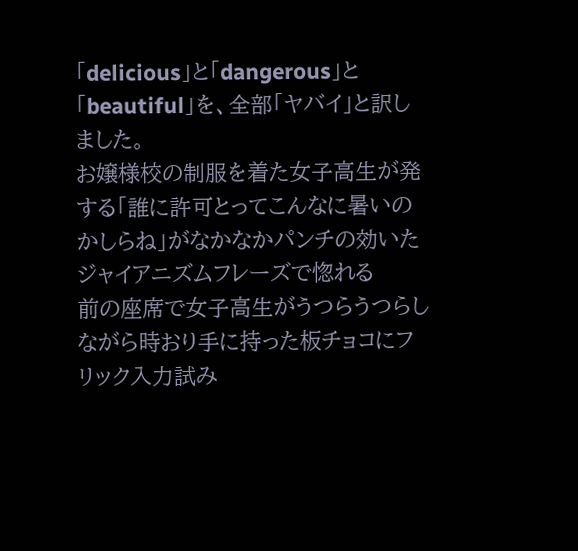「delicious」と「dangerous」と「beautiful」を、全部「ヤバイ」と訳しました。
お嬢様校の制服を着た女子高生が発する「誰に許可とってこんなに暑いのかしらね」がなかなかパンチの効いたジャイアニズムフレーズで惚れる
前の座席で女子高生がうつらうつらしながら時おり手に持った板チョコにフリック入力試み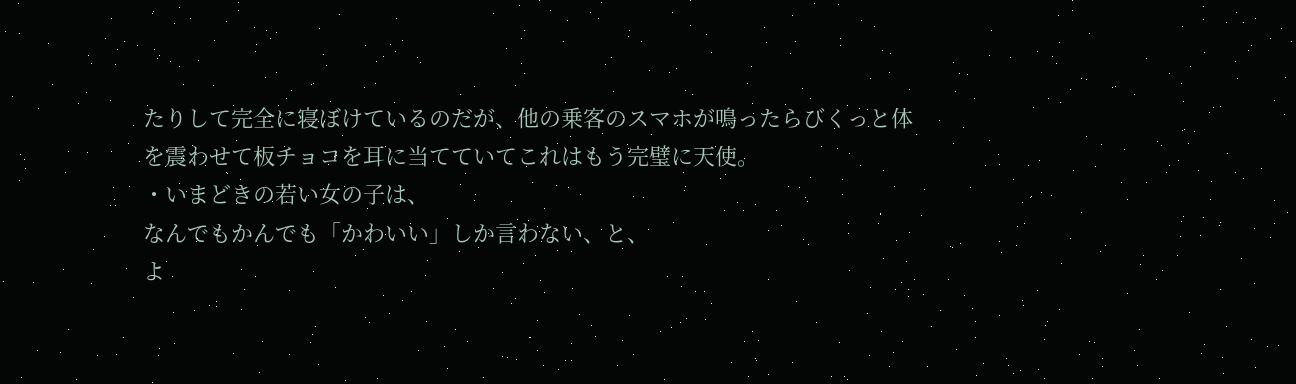たりして完全に寝ぼけているのだが、他の乗客のスマホが鳴ったらびくっと体を震わせて板チョコを耳に当てていてこれはもう完璧に天使。
・いまどきの若い女の子は、
なんでもかんでも「かわいい」しか言わない、と、
よ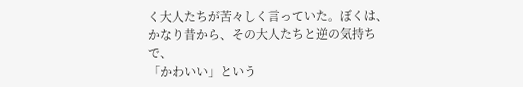く大人たちが苦々しく言っていた。ぼくは、かなり昔から、その大人たちと逆の気持ちで、
「かわいい」という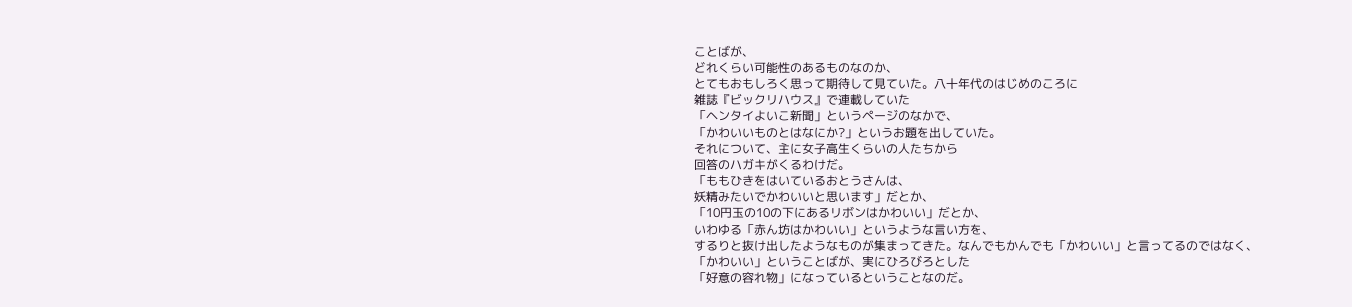ことばが、
どれくらい可能性のあるものなのか、
とてもおもしろく思って期待して見ていた。八十年代のはじめのころに
雑誌『ビックリハウス』で連載していた
「ヘンタイよいこ新聞」というページのなかで、
「かわいいものとはなにか?」というお題を出していた。
それについて、主に女子高生くらいの人たちから
回答のハガキがくるわけだ。
「ももひきをはいているおとうさんは、
妖精みたいでかわいいと思います」だとか、
「10円玉の10の下にあるリボンはかわいい」だとか、
いわゆる「赤ん坊はかわいい」というような言い方を、
するりと抜け出したようなものが集まってきた。なんでもかんでも「かわいい」と言ってるのではなく、
「かわいい」ということばが、実にひろびろとした
「好意の容れ物」になっているということなのだ。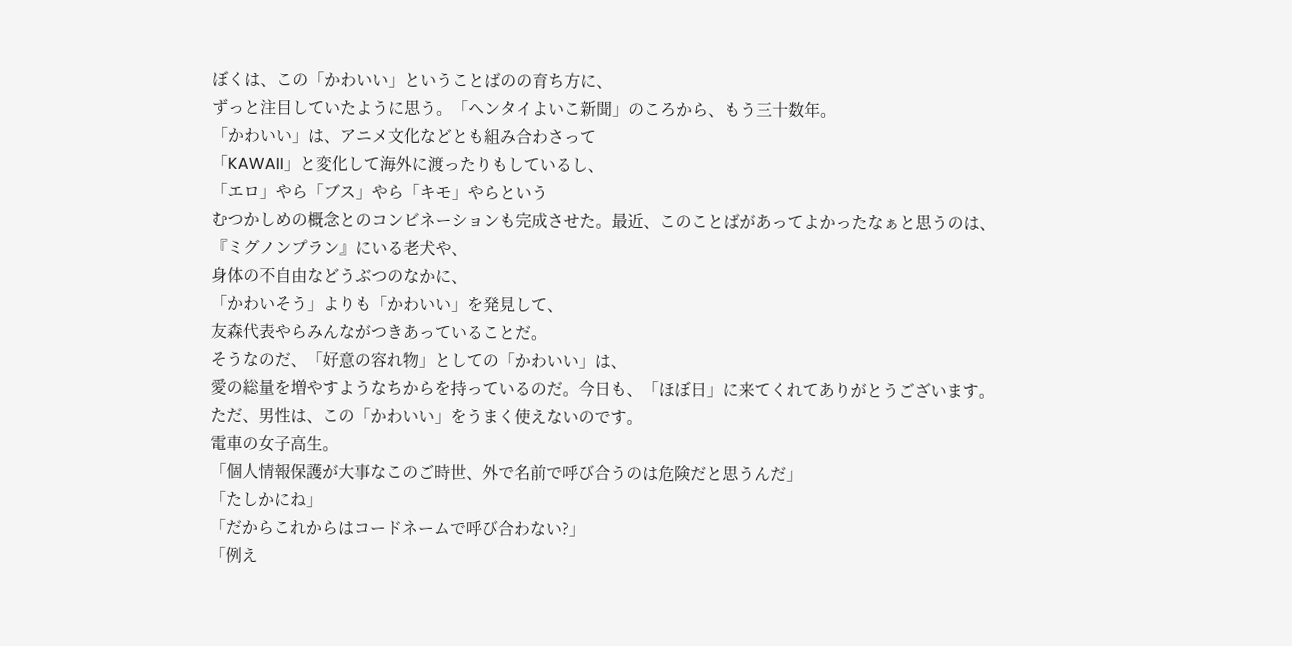ぼくは、この「かわいい」ということばのの育ち方に、
ずっと注目していたように思う。「ヘンタイよいこ新聞」のころから、もう三十数年。
「かわいい」は、アニメ文化などとも組み合わさって
「KAWAII」と変化して海外に渡ったりもしているし、
「エロ」やら「ブス」やら「キモ」やらという
むつかしめの概念とのコンビネーションも完成させた。最近、このことばがあってよかったなぁと思うのは、
『ミグノンプラン』にいる老犬や、
身体の不自由などうぶつのなかに、
「かわいそう」よりも「かわいい」を発見して、
友森代表やらみんながつきあっていることだ。
そうなのだ、「好意の容れ物」としての「かわいい」は、
愛の総量を増やすようなちからを持っているのだ。今日も、「ほぼ日」に来てくれてありがとうございます。
ただ、男性は、この「かわいい」をうまく使えないのです。
電車の女子高生。
「個人情報保護が大事なこのご時世、外で名前で呼び合うのは危険だと思うんだ」
「たしかにね」
「だからこれからはコードネームで呼び合わない?」
「例え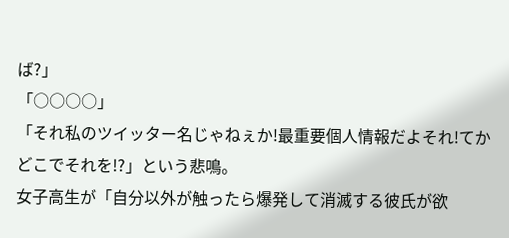ば?」
「○○○○」
「それ私のツイッター名じゃねぇか!最重要個人情報だよそれ!てかどこでそれを!?」という悲鳴。
女子高生が「自分以外が触ったら爆発して消滅する彼氏が欲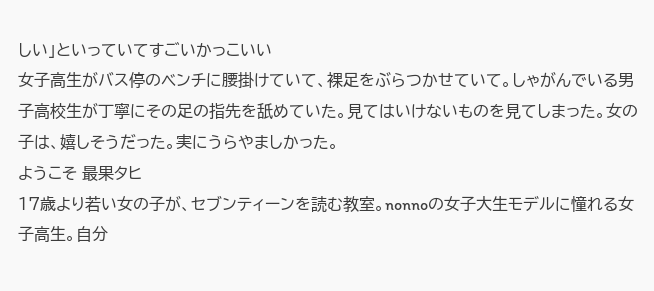しい」といっていてすごいかっこいい
女子高生がバス停のベンチに腰掛けていて、裸足をぶらつかせていて。しゃがんでいる男子高校生が丁寧にその足の指先を舐めていた。見てはいけないものを見てしまった。女の子は、嬉しそうだった。実にうらやましかった。
ようこそ 最果タヒ
17歳より若い女の子が、セブンティーンを読む教室。nonnoの女子大生モデルに憧れる女子高生。自分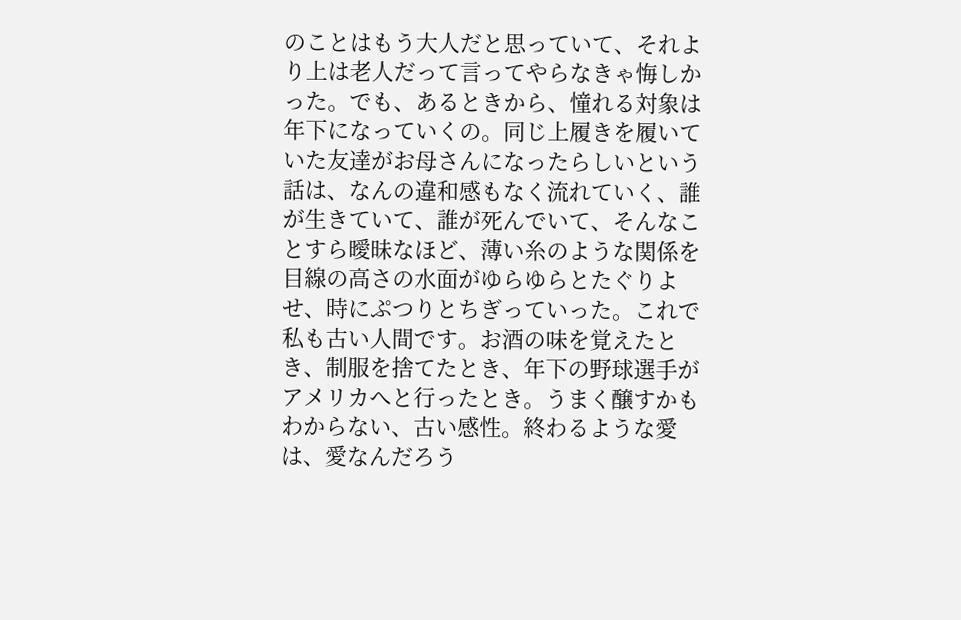のことはもう大人だと思っていて、それより上は老人だって言ってやらなきゃ悔しかった。でも、あるときから、憧れる対象は年下になっていくの。同じ上履きを履いていた友達がお母さんになったらしいという話は、なんの違和感もなく流れていく、誰が生きていて、誰が死んでいて、そんなことすら曖昧なほど、薄い糸のような関係を目線の高さの水面がゆらゆらとたぐりよせ、時にぷつりとちぎっていった。これで私も古い人間です。お酒の味を覚えたとき、制服を捨てたとき、年下の野球選手がアメリカへと行ったとき。うまく醸すかもわからない、古い感性。終わるような愛は、愛なんだろう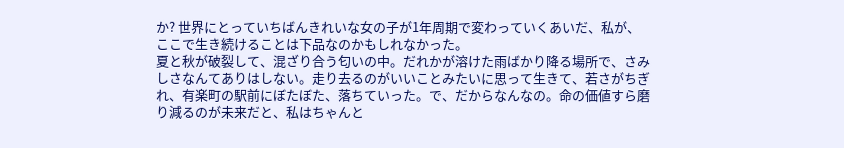か? 世界にとっていちばんきれいな女の子が1年周期で変わっていくあいだ、私が、ここで生き続けることは下品なのかもしれなかった。
夏と秋が破裂して、混ざり合う匂いの中。だれかが溶けた雨ばかり降る場所で、さみしさなんてありはしない。走り去るのがいいことみたいに思って生きて、若さがちぎれ、有楽町の駅前にぼたぼた、落ちていった。で、だからなんなの。命の価値すら磨り減るのが未来だと、私はちゃんと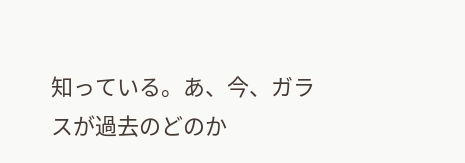知っている。あ、今、ガラスが過去のどのか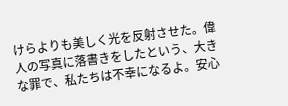けらよりも美しく光を反射させた。偉人の写真に落書きをしたという、大きな罪で、私たちは不幸になるよ。安心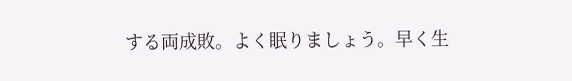する両成敗。よく眠りましょう。早く生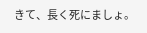きて、長く死にましょ。